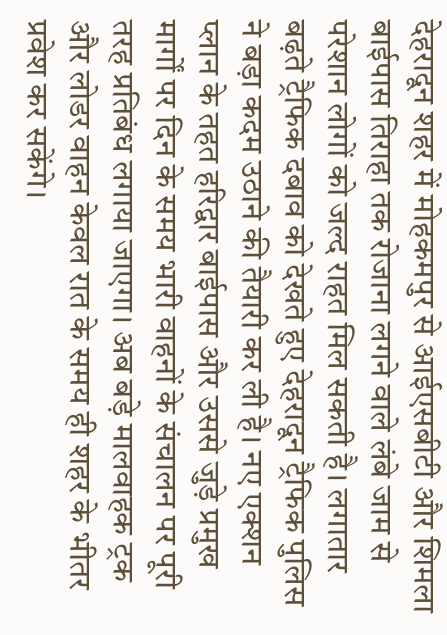देहरादून शहर में मोहकमपुर से आईएसबीटी और शिमला बाईपास तिराहा तक रोजाना लगने वाले लंबे जाम से परेशान लोगों को जल्द राहत मिल सकती है। लगातार बढ़ते ट्रैफिक दबाव को देखते हुए देहरादून ट्रैफिक पुलिस ने बड़ा कदम उठाने की तैयारी कर ली है। नए एक्शन प्लान के तहत हरिद्वार बाईपास और उससे जुड़े प्रमुख मार्गों पर दिन के समय भारी वाहनों के संचालन पर पूरी तरह प्रतिबंध लगाया जाएगा। अब बड़े मालवाहक ट्रक और लोडर वाहन केवल रात के समय ही शहर के भीतर प्रवेश कर सकेंगे।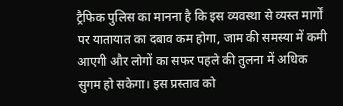ट्रैफिक पुलिस का मानना है कि इस व्यवस्था से व्यस्त मार्गों पर यातायात का दबाव कम होगा, जाम की समस्या में कमी आएगी और लोगों का सफर पहले की तुलना में अधिक सुगम हो सकेगा। इस प्रस्ताव को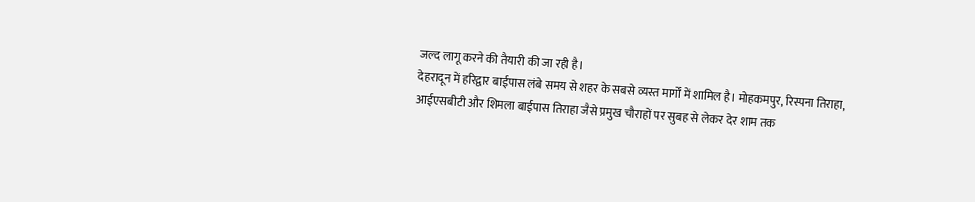जल्द लागू करने की तैयारी की जा रही है।
देहरादून में हरिद्वार बाईपास लंबे समय से शहर के सबसे व्यस्त मार्गों में शामिल है। मोहकमपुर, रिस्पना तिराहा, आईएसबीटी और शिमला बाईपास तिराहा जैसे प्रमुख चौराहों पर सुबह से लेकर देर शाम तक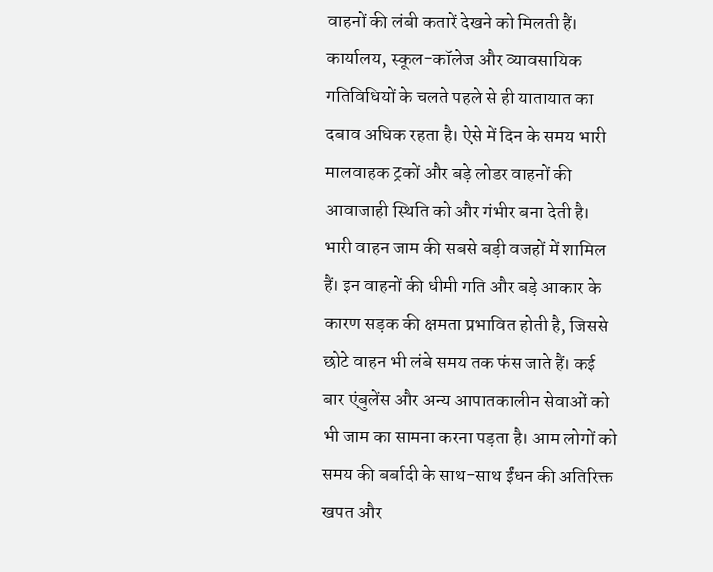वाहनों की लंबी कतारें देखने को मिलती हैं। कार्यालय, स्कूल-कॉलेज और व्यावसायिक गतिविधियों के चलते पहले से ही यातायात का दबाव अधिक रहता है। ऐसे में दिन के समय भारी मालवाहक ट्रकों और बड़े लोडर वाहनों की आवाजाही स्थिति को और गंभीर बना देती है।
भारी वाहन जाम की सबसे बड़ी वजहों में शामिल हैं। इन वाहनों की धीमी गति और बड़े आकार के कारण सड़क की क्षमता प्रभावित होती है, जिससे छोटे वाहन भी लंबे समय तक फंस जाते हैं। कई बार एंबुलेंस और अन्य आपातकालीन सेवाओं को भी जाम का सामना करना पड़ता है। आम लोगों को समय की बर्बादी के साथ-साथ ईंधन की अतिरिक्त खपत और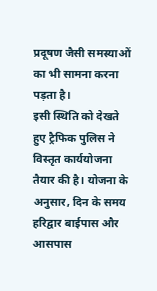प्रदूषण जैसी समस्याओं का भी सामना करना पड़ता है।
इसी स्थिति को देखते हुए ट्रैफिक पुलिस ने विस्तृत कार्ययोजना तैयार की है। योजना के अनुसार, दिन के समय हरिद्वार बाईपास और आसपास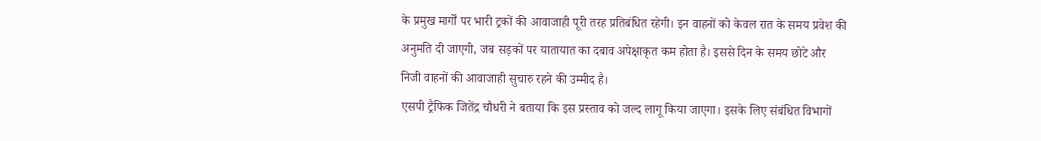के प्रमुख मार्गों पर भारी ट्रकों की आवाजाही पूरी तरह प्रतिबंधित रहेगी। इन वाहनों को केवल रात के समय प्रवेश की अनुमति दी जाएगी, जब सड़कों पर यातायात का दबाव अपेक्षाकृत कम होता है। इससे दिन के समय छोटे और निजी वाहनों की आवाजाही सुचारु रहने की उम्मीद है।
एसपी ट्रैफिक जितेंद्र चौधरी ने बताया कि इस प्रस्ताव को जल्द लागू किया जाएगा। इसके लिए संबंधित विभागों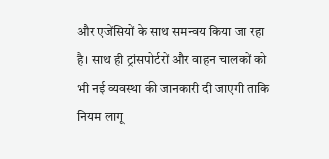और एजेंसियों के साथ समन्वय किया जा रहा है। साथ ही ट्रांसपोर्टरों और वाहन चालकों को भी नई व्यवस्था की जानकारी दी जाएगी ताकि नियम लागू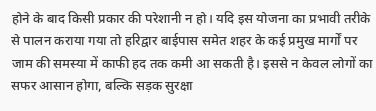होने के बाद किसी प्रकार की परेशानी न हो। यदि इस योजना का प्रभावी तरीके से पालन कराया गया तो हरिद्वार बाईपास समेत शहर के कई प्रमुख मार्गों पर जाम की समस्या में काफी हद तक कमी आ सकती है। इससे न केवल लोगों का सफर आसान होगा, बल्कि सड़क सुरक्षा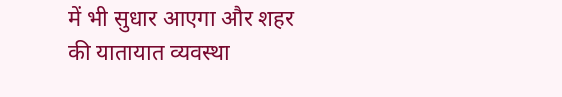में भी सुधार आएगा और शहर की यातायात व्यवस्था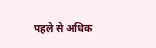पहले से अधिक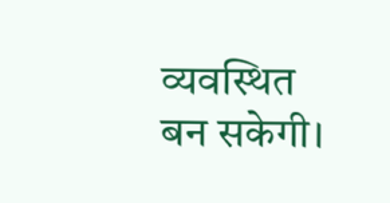व्यवस्थित बन सकेगी।